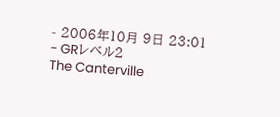- 2006年10月 9日 23:01
- GRレベル2
The Canterville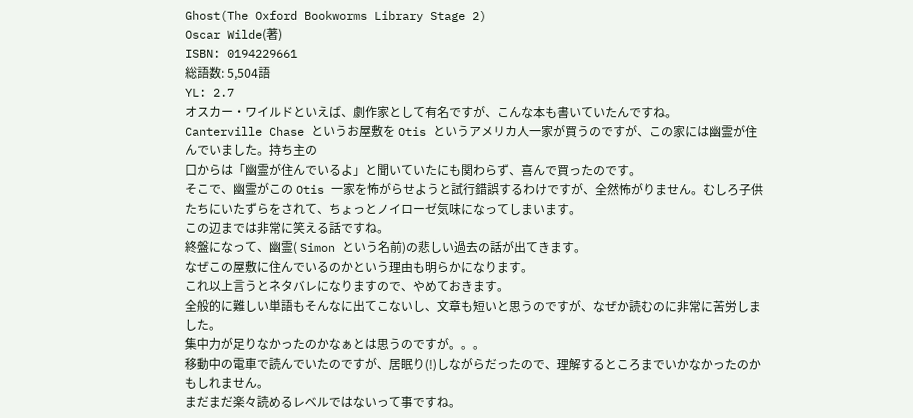Ghost(The Oxford Bookworms Library Stage 2)
Oscar Wilde(著)
ISBN: 0194229661
総語数: 5,504語
YL: 2.7
オスカー・ワイルドといえば、劇作家として有名ですが、こんな本も書いていたんですね。
Canterville Chase というお屋敷を Otis というアメリカ人一家が買うのですが、この家には幽霊が住んでいました。持ち主の
口からは「幽霊が住んでいるよ」と聞いていたにも関わらず、喜んで買ったのです。
そこで、幽霊がこの Otis 一家を怖がらせようと試行錯誤するわけですが、全然怖がりません。むしろ子供たちにいたずらをされて、ちょっとノイローゼ気味になってしまいます。
この辺までは非常に笑える話ですね。
終盤になって、幽霊( Simon という名前)の悲しい過去の話が出てきます。
なぜこの屋敷に住んでいるのかという理由も明らかになります。
これ以上言うとネタバレになりますので、やめておきます。
全般的に難しい単語もそんなに出てこないし、文章も短いと思うのですが、なぜか読むのに非常に苦労しました。
集中力が足りなかったのかなぁとは思うのですが。。。
移動中の電車で読んでいたのですが、居眠り(!)しながらだったので、理解するところまでいかなかったのかもしれません。
まだまだ楽々読めるレベルではないって事ですね。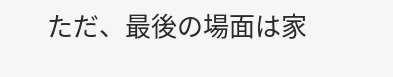ただ、最後の場面は家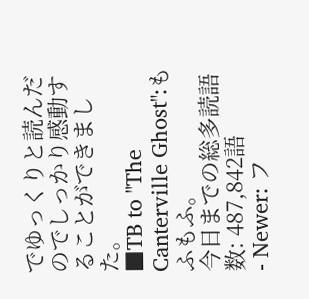でゆっくりと読んだのでしっかり感動することができました。
■TB to "The Canterville Ghost":もふもふ。
今日までの総多読語数: 487,842語
- Newer: フ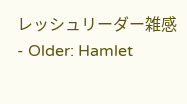レッシュリーダー雑感
- Older: Hamlet